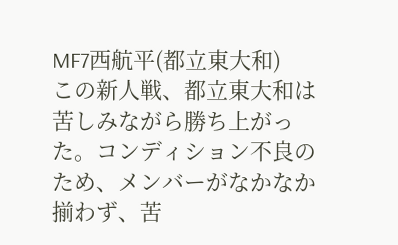MF7西航平(都立東大和)
この新人戦、都立東大和は苦しみながら勝ち上がった。コンディション不良のため、メンバーがなかなか揃わず、苦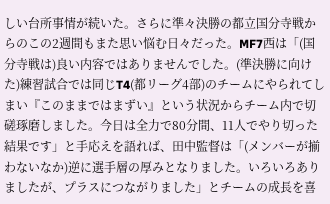しい台所事情が続いた。さらに準々決勝の都立国分寺戦からのこの2週間もまた思い悩む日々だった。MF7西は「(国分寺戦は)良い内容ではありませんでした。(準決勝に向けた)練習試合では同じT4(都リーグ4部)のチームにやられてしまい『このままではまずい』という状況からチーム内で切磋琢磨しました。今日は全力で80分間、11人でやり切った結果です」と手応えを語れば、田中監督は「(メンバーが揃わないなか)逆に選手層の厚みとなりました。いろいろありましたが、プラスにつながりました」とチームの成長を喜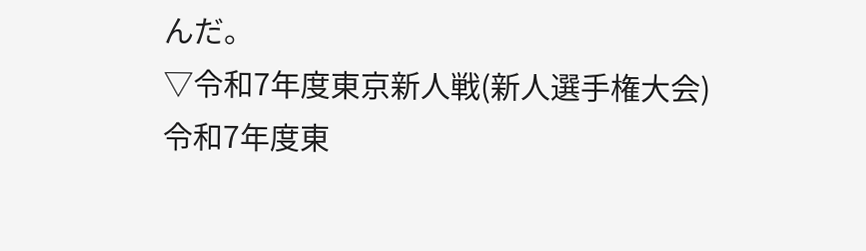んだ。
▽令和7年度東京新人戦(新人選手権大会)
令和7年度東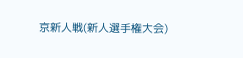京新人戦(新人選手権大会)